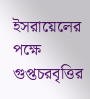ইসরায়েলের পক্ষে গুপ্তচরবৃত্তির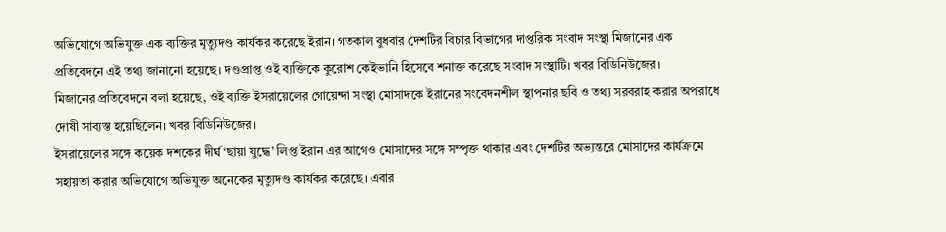অভিযোগে অভিযুক্ত এক ব্যক্তির মৃত্যুদণ্ড কার্যকর করেছে ইরান। গতকাল বুধবার দেশটির বিচার বিভাগের দাপ্তরিক সংবাদ সংস্থা মিজানের এক প্রতিবেদনে এই তথ্য জানানো হয়েছে। দণ্ডপ্রাপ্ত ওই ব্যক্তিকে কুরোশ কেইভানি হিসেবে শনাক্ত করেছে সংবাদ সংস্থাটি। খবর বিডিনিউজের।
মিজানের প্রতিবেদনে বলা হয়েছে, ওই ব্যক্তি ইসরায়েলের গোয়েন্দা সংস্থা মোসাদকে ইরানের সংবেদনশীল স্থাপনার ছবি ও তথ্য সরবরাহ করার অপরাধে দোষী সাব্যস্ত হয়েছিলেন। খবর বিডিনিউজের।
ইসরায়েলের সঙ্গে কয়েক দশকের দীর্ঘ ‘ছায়া যুদ্ধে’ লিপ্ত ইরান এর আগেও মোসাদের সঙ্গে সম্পৃক্ত থাকার এবং দেশটির অভ্যন্তরে মোসাদের কার্যক্রমে সহায়তা করার অভিযোগে অভিযুক্ত অনেকের মৃত্যুদণ্ড কার্যকর করেছে। এবার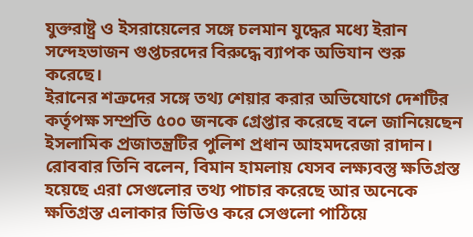যুক্তরাষ্ট্র ও ইসরায়েলের সঙ্গে চলমান যুদ্ধের মধ্যে ইরান সন্দেহভাজন গুপ্তচরদের বিরুদ্ধে ব্যাপক অভিযান শুরু করেছে।
ইরানের শত্রুদের সঙ্গে তথ্য শেয়ার করার অভিযোগে দেশটির কর্তৃপক্ষ সম্প্রতি ৫০০ জনকে গ্রেপ্তার করেছে বলে জানিয়েছেন ইসলামিক প্রজাতন্ত্রটির পুলিশ প্রধান আহমদরেজা রাদান। রোববার তিনি বলেন, বিমান হামলায় যেসব লক্ষ্যবস্তু ক্ষতিগ্রস্ত হয়েছে এরা সেগুলোর তথ্য পাচার করেছে আর অনেকে ক্ষতিগ্রস্ত এলাকার ভিডিও করে সেগুলো পাঠিয়ে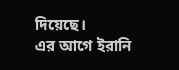দিয়েছে।
এর আগে ইরানি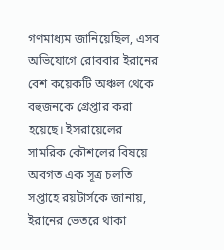গণমাধ্যম জানিয়েছিল, এসব অভিযোগে রোববার ইরানের বেশ কয়েকটি অঞ্চল থেকে বহুজনকে গ্রেপ্তার করা হয়েছে। ইসরায়েলের সামরিক কৌশলের বিষয়ে অবগত এক সূত্র চলতি সপ্তাহে রয়টার্সকে জানায়, ইরানের ভেতরে থাকা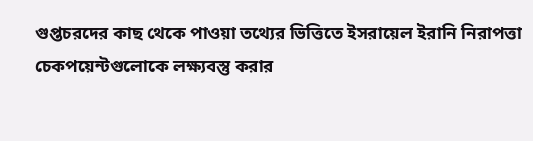গুপ্তচরদের কাছ থেকে পাওয়া তথ্যের ভিত্তিতে ইসরায়েল ইরানি নিরাপত্তা চেকপয়েন্টগুলোকে লক্ষ্যবস্তু করার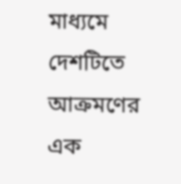মাধ্যমে দেশটিতে আক্রমণের এক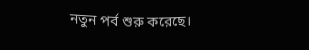নতুন পর্ব শুরু করেছে।